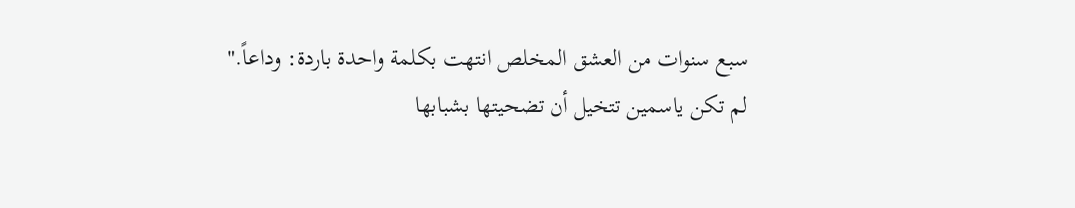سبع سنوات من العشق المخلص انتهت بكلمة واحدة باردة: وداعاً."
لم تكن ياسمين تتخيل أن تضحيتها بشبابها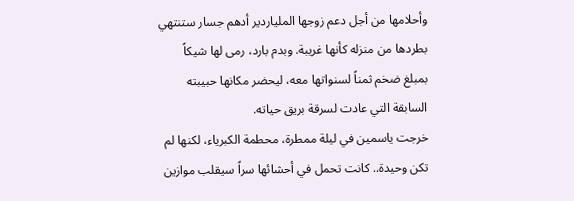وأحلامها من أجل دعم زوجها الملياردير أدهم جسار ستنتهي بطردها من منزله كأنها غريبة. وبدم بارد، رمى لها شيكاً بمبلغ ضخم ثمناً لسنواتها معه، ليحضر مكانها حبيبته السابقة التي عادت لسرقة بريق حياته.
خرجت ياسمين في ليلة ممطرة، محطمة الكبرياء، لكنها لم تكن وحيدة.. كانت تحمل في أحشائها سراً سيقلب موازين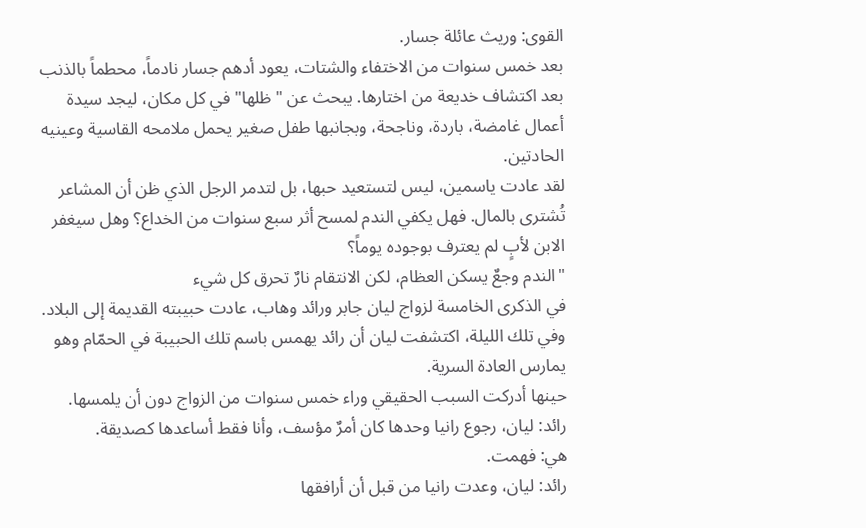القوى: وريث عائلة جسار.
بعد خمس سنوات من الاختفاء والشتات، يعود أدهم جسار نادماً، محطماً بالذنب بعد اكتشاف خديعة من اختارها. يبحث عن "ظلها" في كل مكان، ليجد سيدة أعمال غامضة، باردة، وناجحة، وبجانبها طفل صغير يحمل ملامحه القاسية وعينيه الحادتين.
لقد عادت ياسمين، ليس لتستعيد حبها، بل لتدمر الرجل الذي ظن أن المشاعر تُشترى بالمال. فهل يكفي الندم لمسح أثر سبع سنوات من الخداع؟ وهل سيغفر الابن لأبٍ لم يعترف بوجوده يوماً؟
"الندم وجعٌ يسكن العظام، لكن الانتقام نارٌ تحرق كل شيء
في الذكرى الخامسة لزواج ليان جابر ورائد وهاب، عادت حبيبته القديمة إلى البلاد.
وفي تلك الليلة، اكتشفت ليان أن رائد يهمس باسم تلك الحبيبة في الحمّام وهو يمارس العادة السرية.
حينها أدركت السبب الحقيقي وراء خمس سنوات من الزواج دون أن يلمسها.
رائد: ليان، رجوع رانيا وحدها كان أمرٌ مؤسف، وأنا فقط أساعدها كصديقة.
هي: فهمت.
رائد: ليان، وعدت رانيا من قبل أن أرافقها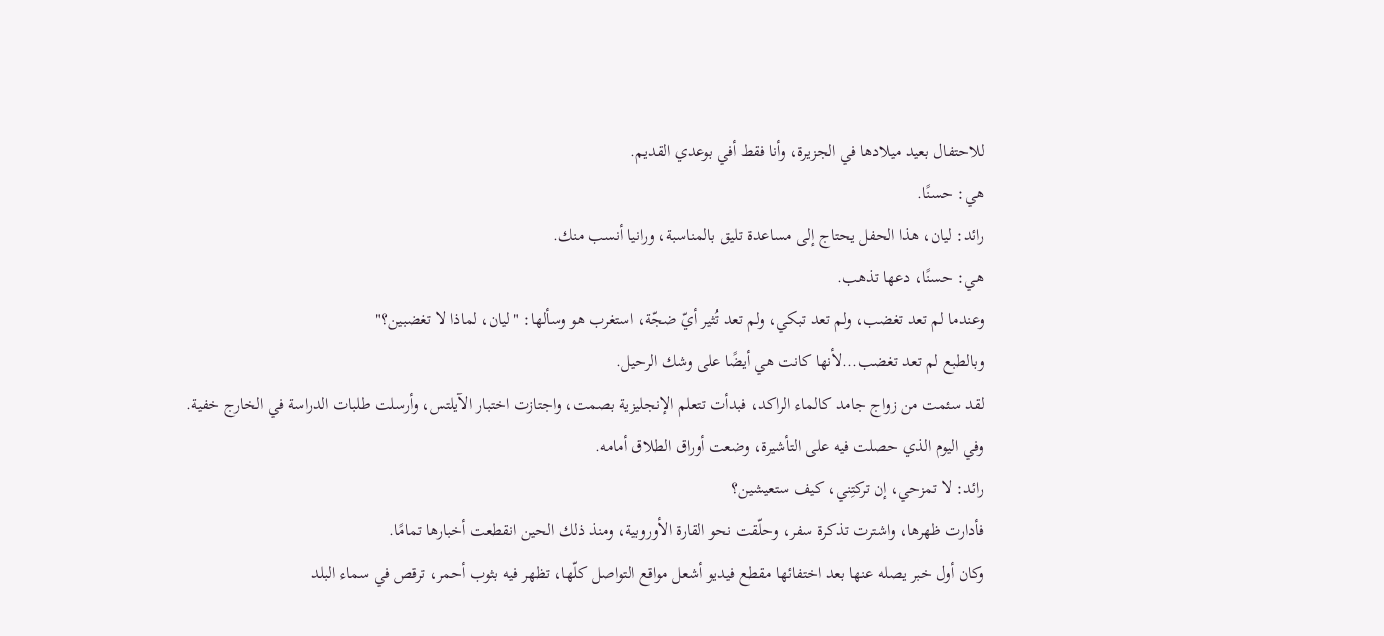للاحتفال بعيد ميلادها في الجزيرة، وأنا فقط أفي بوعدي القديم.
هي: حسنًا.
رائد: ليان، هذا الحفل يحتاج إلى مساعدة تليق بالمناسبة، ورانيا أنسب منك.
هي: حسنًا، دعها تذهب.
وعندما لم تعد تغضب، ولم تعد تبكي، ولم تعد تُثير أيّ ضجّة، استغرب هو وسألها: "ليان، لماذا لا تغضبين؟"
وبالطبع لم تعد تغضب...لأنها كانت هي أيضًا على وشك الرحيل.
لقد سئمت من زواج جامد كالماء الراكد، فبدأت تتعلم الإنجليزية بصمت، واجتازت اختبار الآيلتس، وأرسلت طلبات الدراسة في الخارج خفية.
وفي اليوم الذي حصلت فيه على التأشيرة، وضعت أوراق الطلاق أمامه.
رائد: لا تمزحي، إن تركتِني، كيف ستعيشين؟
فأدارت ظهرها، واشترت تذكرة سفر، وحلّقت نحو القارة الأوروبية، ومنذ ذلك الحين انقطعت أخبارها تمامًا.
وكان أول خبر يصله عنها بعد اختفائها مقطع فيديو أشعل مواقع التواصل كلّها، تظهر فيه بثوب أحمر، ترقص في سماء البلد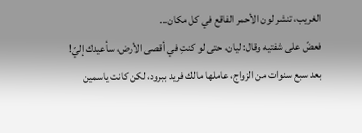الغريب، تنشر لون الأحمر الفاقع في كل مكان...
فعضّ على شفتيه وقال: ليان، حتى لو كنتِ في أقصى الأرض، سأعيدك إليّ!
بعد سبع سنوات من الزواج، عاملها مالك فريد ببرود، لكن كانت ياسمين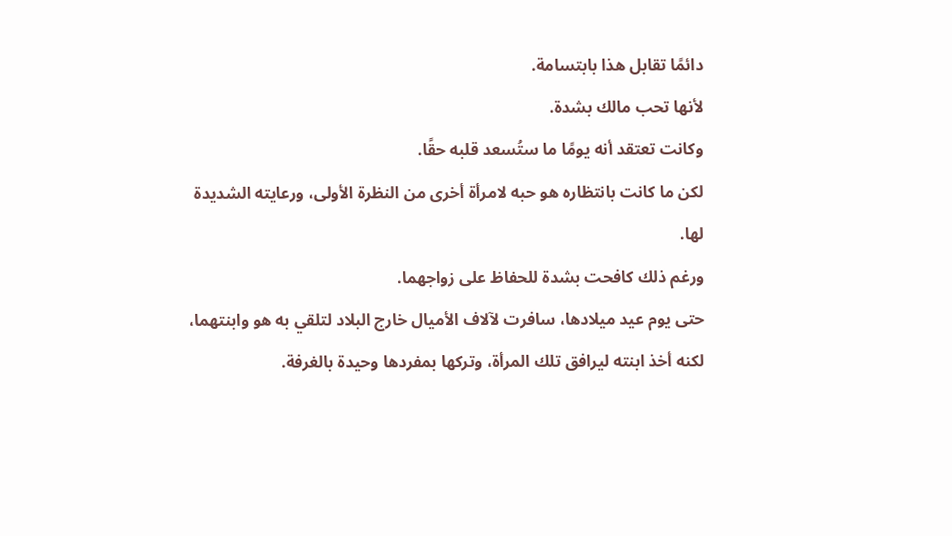دائمًا تقابل هذا بابتسامة.
لأنها تحب مالك بشدة.
وكانت تعتقد أنه يومًا ما ستُسعد قلبه حقًا.
لكن ما كانت بانتظاره هو حبه لامرأة أخرى من النظرة الأولى، ورعايته الشديدة لها.
ورغم ذلك كافحت بشدة للحفاظ على زواجهما.
حتى يوم عيد ميلادها، سافرت لآلاف الأميال خارج البلاد لتلقي به هو وابنتهما، لكنه أخذ ابنته ليرافق تلك المرأة، وتركها بمفردها وحيدة بالغرفة.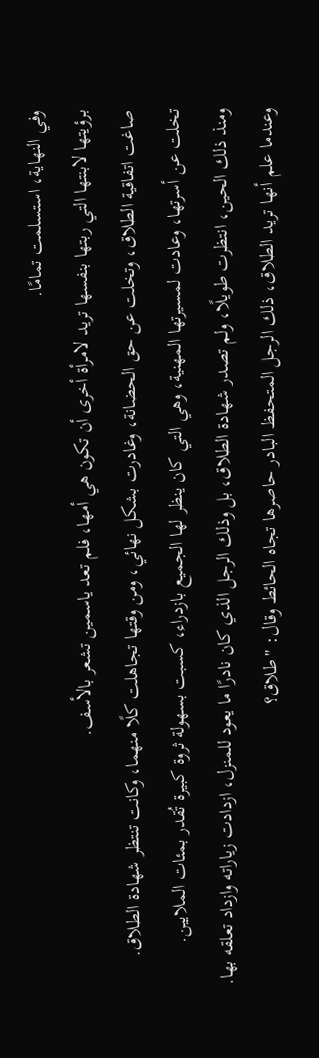وفي النهاية، استسلمت تمامًا.
برؤيتها لابنتها التي ربتها بنفسها تريد لامرأة أخرى أن تكون هي أمها، فلم تعد ياسمين تشعر بالأسف.
صاغت اتفاقية الطلاق، وتخلت عن حق الحضانة، وغادرت بشكل نهائي، ومن وقتها تجاهلت كلًا منهما، وكانت تنتظر شهادة الطلاق.
تخلت عن أسرتها، وعادت لمسيرتها المهنية، وهي التي كان ينظر لها الجميع بازدراء، كسبت بسهولة ثروة كبيرة تُقدر بمئات الملايين.
ومنذ ذلك الحين، انتظرت طويلًا، ولم تصدر شهادة الطلاق، بل وذلك الرجل الذي كان نادرًا ما يعود للمنزل، ازدادت زياراته وازداد تعلقه بها.
وعندما علم أنها تريد الطلاق، ذلك الرجل المتحفظ البادر حاصرها تجاه الحائط وقال: "طلاق؟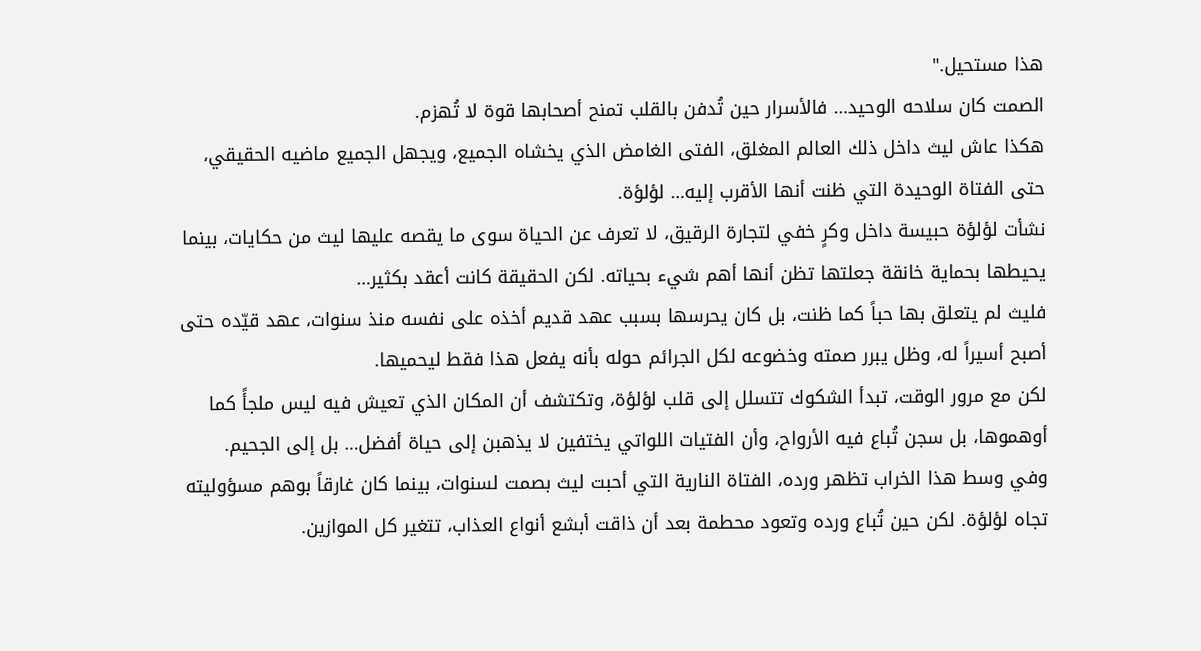هذا مستحيل."
الصمت كان سلاحه الوحيد… فالأسرار حين تُدفن بالقلب تمنح أصحابها قوة لا تُهزم.
هكذا عاش ليث داخل ذلك العالم المغلق، الفتى الغامض الذي يخشاه الجميع، ويجهل الجميع ماضيه الحقيقي، حتى الفتاة الوحيدة التي ظنت أنها الأقرب إليه… لؤلؤة.
نشأت لؤلؤة حبيسة داخل وكرٍ خفي لتجارة الرقيق، لا تعرف عن الحياة سوى ما يقصه عليها ليث من حكايات، بينما يحيطها بحماية خانقة جعلتها تظن أنها أهم شيء بحياته. لكن الحقيقة كانت أعقد بكثير…
فليث لم يتعلق بها حباً كما ظنت، بل كان يحرسها بسبب عهد قديم أخذه على نفسه منذ سنوات، عهد قيّده حتى أصبح أسيراً له، وظل يبرر صمته وخضوعه لكل الجرائم حوله بأنه يفعل هذا فقط ليحميها.
لكن مع مرور الوقت، تبدأ الشكوك تتسلل إلى قلب لؤلؤة، وتكتشف أن المكان الذي تعيش فيه ليس ملجأً كما أوهموها، بل سجن تُباع فيه الأرواح، وأن الفتيات اللواتي يختفين لا يذهبن إلى حياة أفضل… بل إلى الجحيم.
وفي وسط هذا الخراب تظهر ورده، الفتاة النارية التي أحبت ليث بصمت لسنوات، بينما كان غارقاً بوهم مسؤوليته تجاه لؤلؤة. لكن حين تُباع ورده وتعود محطمة بعد أن ذاقت أبشع أنواع العذاب، تتغير كل الموازين.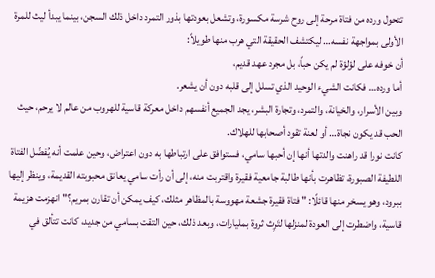تتحول ورده من فتاة مرحة إلى روح شرسة مكسورة، وتشعل بعودتها بذور التمرد داخل ذلك السجن، بينما يبدأ ليث للمرة الأولى بمواجهة نفسه… ليكتشف الحقيقة التي هرب منها طويلاً:
أن خوفه على لؤلؤة لم يكن حباً، بل مجرد عهد قديم،
أما ورده… فكانت الشيء الوحيد الذي تسلل إلى قلبه دون أن يشعر.
وبين الأسرار، والخيانة، والتمرد، وتجارة البشر، يجد الجميع أنفسهم داخل معركة قاسية للهروب من عالم لا يرحم، حيث الحب قد يكون نجاة… أو لعنة تقود أصحابها للهلاك.
كانت نورا قد راهنت والدتها أنها إن أحبها سامي، فستوافق على ارتباطها به دون اعتراض، وحين علمت أنه يُفضّل الفتاة اللطيفة الصبورة، تظاهرت بأنها طالبة جامعية فقيرة واقتربت منه، إلى أن رأت سامي يعانق محبوبته القديمة، وينظر إليها ببرود، وهو يسخر منها قائلًا: " فتاة فقيرة جشعة مهووسة بالمظاهر مثلك، كيف يمكن أن تقارن بمريم؟" انهزمت هزيمة قاسية، واضطرت إلى العودة لمنزلها لتَرِث ثروة بمليارات، وبعد ذلك، حين التقت بسامي من جديد، كانت تتألق في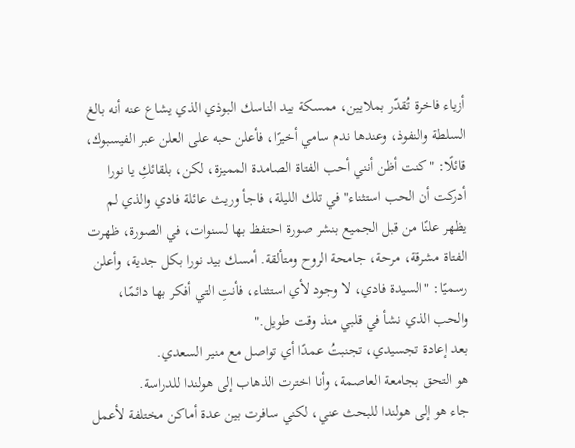أزياء فاخرة تُقدّر بملايين، ممسكة بيد الناسك البوذي الذي يشاع عنه أنه بالغ السلطة والنفوذ، وعندها ندم سامي أخيرًا، فأعلن حبه على العلن عبر الفيسبوك، قائلًا: "كنت أظن أنني أحب الفتاة الصامدة المميزة، لكن، بلقائكِ يا نورا أدركت أن الحب استثناء" في تلك الليلة، فاجأ وريث عائلة فادي والذي لم يظهر علنًا من قبل الجميع بنشر صورة احتفظ بها لسنوات، في الصورة، ظهرت الفتاة مشرقة، مرحة، جامحة الروح ومتألقة. أمسك بيد نورا بكل جدية، وأعلن رسميًا: "السيدة فادي، لا وجود لأي استثناء، فأنتِ التي أفكر بها دائمًا، والحب الذي نشأ في قلبي منذ وقت طويل."
بعد إعادة تجسيدي، تجنبتُ عمدًا أي تواصل مع منير السعدي.
هو التحق بجامعة العاصمة، وأنا اخترت الذهاب إلى هولندا للدراسة.
جاء هو إلى هولندا للبحث عني، لكني سافرت بين عدة أماكن مختلفة لأعمل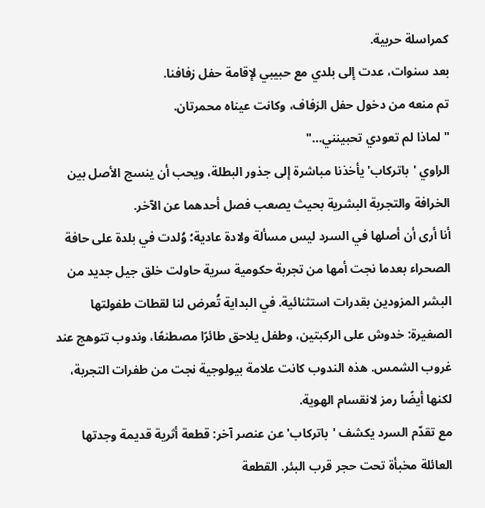كمراسلة حربية.
بعد سنوات، عدت إلى بلدي مع حبيبي لإقامة حفل زفافنا.
تم منعه من دخول حفل الزفاف، وكانت عيناه محمرتان.
"لماذا لم تعودي تحبينني…"
الراوي 'باتركاب' يأخذنا مباشرة إلى جذور البطلة، ويحب أن ينسج الأصل بين الخرافة والتجربة البشرية بحيث يصعب فصل أحدهما عن الآخر.
أنا أرى أن أصلها في السرد ليس مسألة ولادة عادية؛ وُلدت في بلدة على حافة الصحراء بعدما نجت أمها من تجربة حكومية سرية حاولت خلق جيل جديد من البشر المزودين بقدرات استثنائية. في البداية تُعرض لنا لقطات طفولتها الصغيرة: خدوش على الركبتين، وطفل يلاحق طائرًا مصطنعًا، وندوب تتوهج عند غروب الشمس. هذه الندوب كانت علامة بيولوجية نجت من طفرات التجربة، لكنها أيضًا رمز لانقسام الهوية.
مع تقدّم السرد يكشف 'باتركاب' عن عنصر آخر: قطعة أثرية قديمة وجدتها العائلة مخبأة تحت حجر قرب البئر. القطعة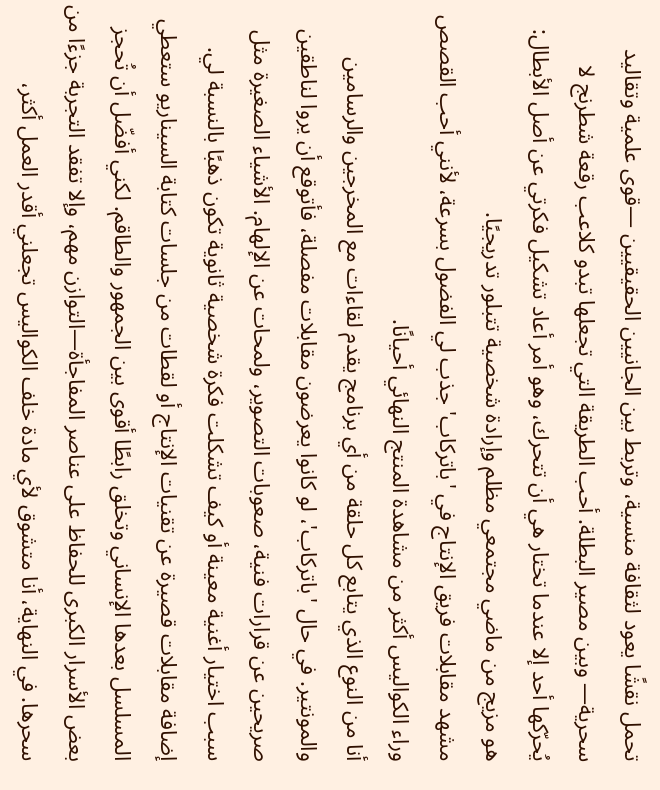تحمل نقشًا يعود لثقافة منسية، وتربط بين الجانيين الحقيقيين —قوى علمية وتقاليد سحرية— وبين مصير البطلة. أحب الطريقة التي تجعلها تبدو كلاعب رقعة شطرنج لا يُحرّكها أحد إلا عندما تختار هي أن تتحرك، وهو أمر أعاد تشكيل فكرتي عن أصل الأبطال: هو مزيج من ماضي مجتمعي مظلم وإرادة شخصية تتبلور تدريجيًا.
مشهد مقابلات فريق الإنتاج في 'باتركاب' جذب لي الفضول بسرعة، لأنني أحب القصص وراء الكواليس أكثر من مشاهدة المنتج النهائي أحيانًا.
أنا من النوع الذي يتابع كل حلقة من أي برنامج يقدم لقاءات مع المخرجين والرسامين والمونتير. في حال 'باتركاب'، لو كانوا يعرضون مقابلات مفصلة، فأتوقع أن يروا لناطقين صريحين عن قرارات فنية، صعوبات التصوير، ولمحات عن الإلهام. الأشياء الصغيرة مثل سبب اختيار أغنية معينة أو كيف تشكلت فكرة شخصية ثانوية تكون ذهبًا بالنسبة لي.
إضافة مقابلات قصيرة عن تقنيات الإنتاج أو لقطات من جلسات كتابة السيناريو ستعطي المسلسل بعدها الإنساني وتخلق رابطًا أقوى بين الجمهور والطاقم. لكني أفضّل أن تُحجز بعض الأسرار الكبرى للحفاظ على عناصر المفاجأة—التوازن مهم، وإلا تفقد التجربة جزءًا من سحرها. في النهاية، أنا متشوق لأي مادة خلف الكواليس تجعلني أقدر العمل أكثر،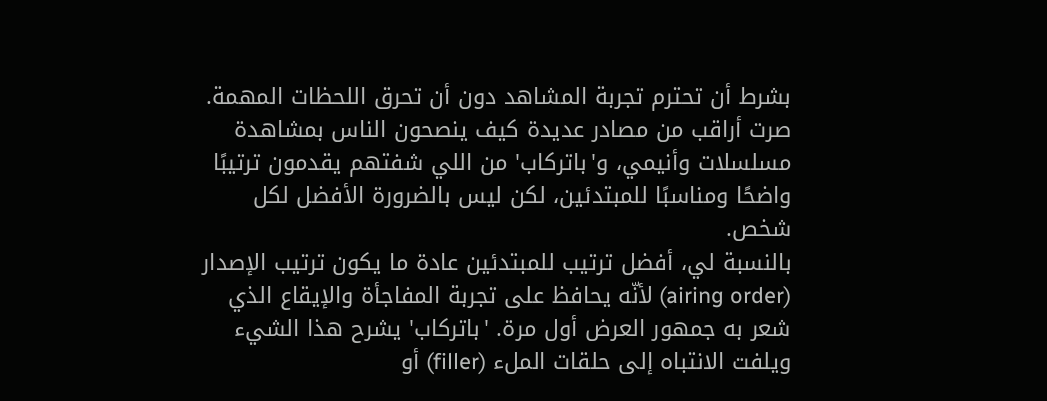بشرط أن تحترم تجربة المشاهد دون أن تحرق اللحظات المهمة.
صرت أراقب من مصادر عديدة كيف ينصحون الناس بمشاهدة مسلسلات وأنيمي، و'باتركاب' من اللي شفتهم يقدمون ترتيبًا واضحًا ومناسبًا للمبتدئين، لكن ليس بالضرورة الأفضل لكل شخص.
بالنسبة لي، أفضل ترتيب للمبتدئين عادة ما يكون ترتيب الإصدار (airing order) لأنّه يحافظ على تجربة المفاجأة والإيقاع الذي شعر به جمهور العرض أول مرة. 'باتركاب' يشرح هذا الشيء ويلفت الانتباه إلى حلقات الملء (filler) أو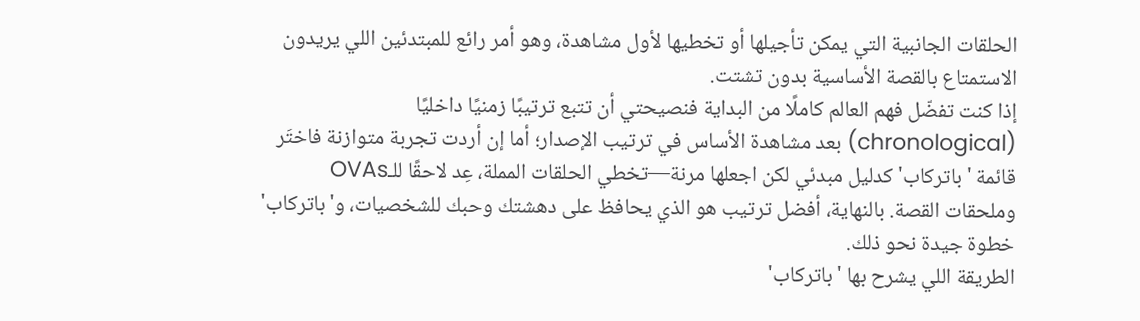الحلقات الجانبية التي يمكن تأجيلها أو تخطيها لأول مشاهدة، وهو أمر رائع للمبتدئين اللي يريدون الاستمتاع بالقصة الأساسية بدون تشتت.
إذا كنت تفضّل فهم العالم كاملًا من البداية فنصيحتي أن تتبع ترتيبًا زمنيًا داخليًا (chronological) بعد مشاهدة الأساس في ترتيب الإصدار؛ أما إن أردت تجربة متوازنة فاختَر قائمة 'باتركاب' كدليل مبدئي لكن اجعلها مرنة—تخطي الحلقات المملة، عِد لاحقًا للـOVAs وملحقات القصة. بالنهاية، أفضل ترتيب هو الذي يحافظ على دهشتك وحبك للشخصيات، و'باتركاب' خطوة جيدة نحو ذلك.
الطريقة اللي يشرح بها 'باتركاب'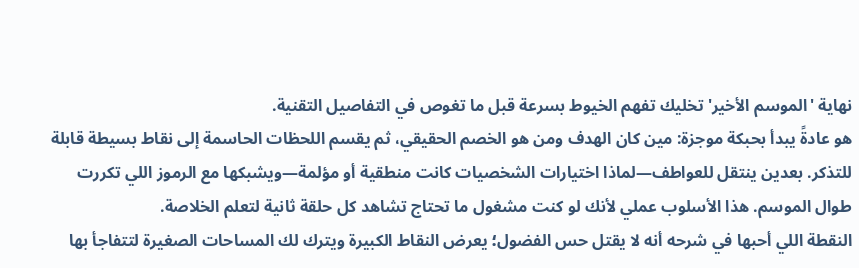نهاية 'الموسم الأخير' تخليك تفهم الخيوط بسرعة قبل ما تغوص في التفاصيل التقنية.
هو عادةً يبدأ بحبكة موجزة: مين كان الهدف ومن هو الخصم الحقيقي، ثم يقسم اللحظات الحاسمة إلى نقاط بسيطة قابلة للتذكر. بعدين ينتقل للعواطف—لماذا اختيارات الشخصيات كانت منطقية أو مؤلمة—ويشبكها مع الرموز اللي تكررت طوال الموسم. هذا الأسلوب عملي لأنك لو كنت مشغول ما تحتاج تشاهد كل حلقة ثانية لتعلم الخلاصة.
النقطة اللي أحبها في شرحه أنه لا يقتل حس الفضول؛ يعرض النقاط الكبيرة ويترك لك المساحات الصغيرة لتتفاجأ بها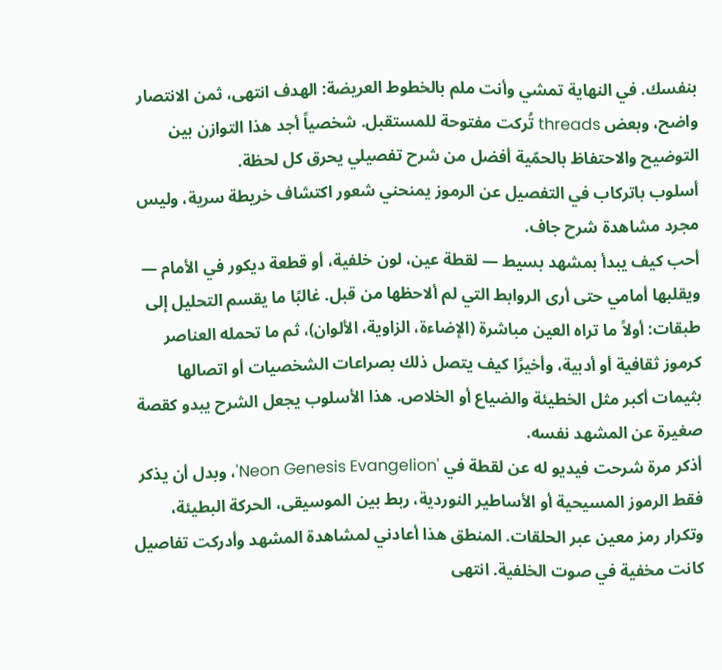بنفسك. في النهاية تمشي وأنت ملم بالخطوط العريضة: الهدف انتهى، ثمن الانتصار واضح، وبعض threads تُركت مفتوحة للمستقبل. شخصياً أجد هذا التوازن بين التوضيح والاحتفاظ بالحمّية أفضل من شرح تفصيلي يحرق كل لحظة.
أسلوب باتركاب في التفصيل عن الرموز يمنحني شعور اكتشاف خريطة سرية، وليس مجرد مشاهدة شرح جاف.
أحب كيف يبدأ بمشهد بسيط — لقطة عين، لون خلفية، أو قطعة ديكور في الأمام — ويقلبها أمامي حتى أرى الروابط التي لم ألاحظها من قبل. غالبًا ما يقسم التحليل إلى طبقات: أولاً ما تراه العين مباشرة (الإضاءة، الزاوية، الألوان)، ثم ما تحمله العناصر كرموز ثقافية أو أدبية، وأخيرًا كيف يتصل ذلك بصراعات الشخصيات أو اتصالها بثيمات أكبر مثل الخطيئة والضياع أو الخلاص. هذا الأسلوب يجعل الشرح يبدو كقصة صغيرة عن المشهد نفسه.
أذكر مرة شرحت فيديو له عن لقطة في 'Neon Genesis Evangelion'، وبدل أن يذكر فقط الرموز المسيحية أو الأساطير النوردية، ربط بين الموسيقى، الحركة البطيئة، وتكرار رمز معين عبر الحلقات. المنطق هذا أعادني لمشاهدة المشهد وأدركت تفاصيل كانت مخفية في صوت الخلفية. انتهى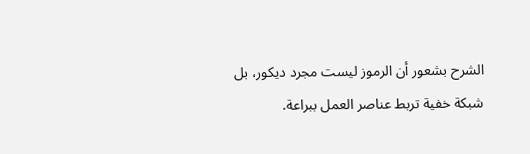الشرح بشعور أن الرموز ليست مجرد ديكور، بل شبكة خفية تربط عناصر العمل ببراعة.